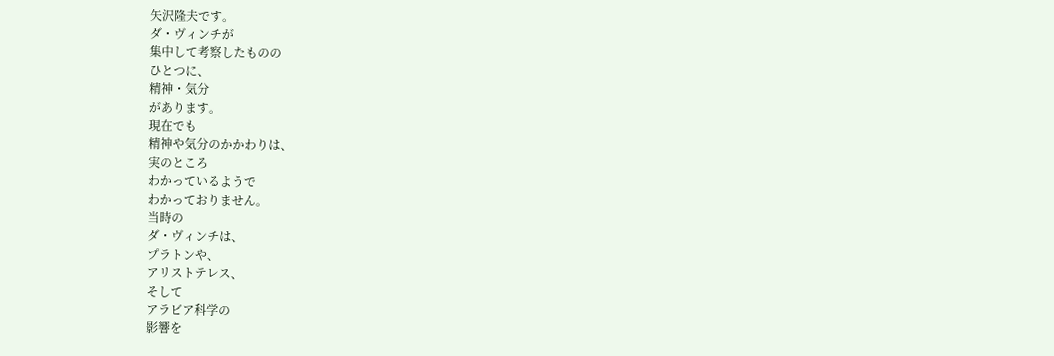矢沢隆夫です。
ダ・ヴィンチが
集中して考察したものの
ひとつに、
精神・気分
があります。
現在でも
精神や気分のかかわりは、
実のところ
わかっているようで
わかっておりません。
当時の
ダ・ヴィンチは、
プラトンや、
アリストテレス、
そして
アラビア科学の
影響を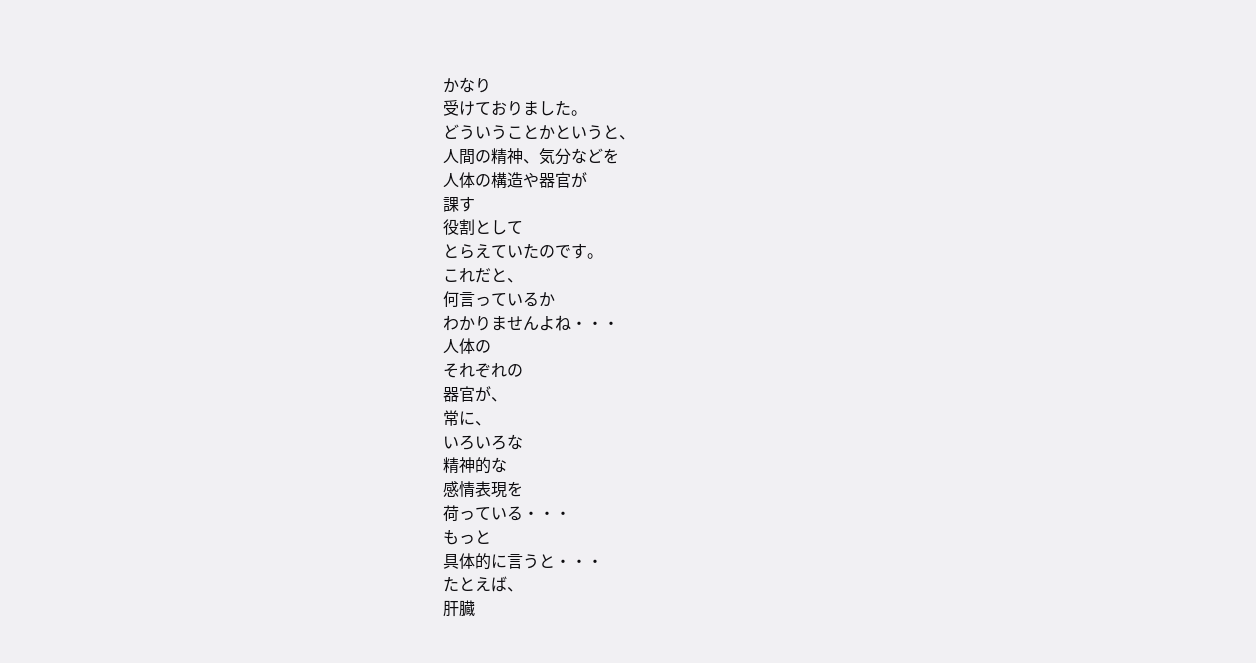かなり
受けておりました。
どういうことかというと、
人間の精神、気分などを
人体の構造や器官が
課す
役割として
とらえていたのです。
これだと、
何言っているか
わかりませんよね・・・
人体の
それぞれの
器官が、
常に、
いろいろな
精神的な
感情表現を
荷っている・・・
もっと
具体的に言うと・・・
たとえば、
肝臓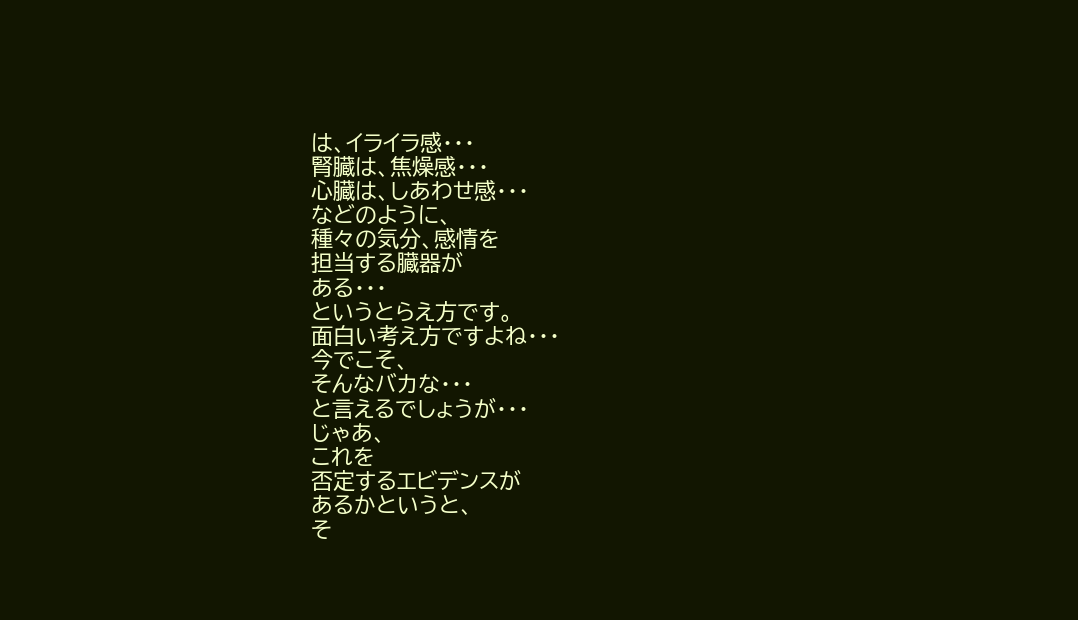は、イライラ感・・・
腎臓は、焦燥感・・・
心臓は、しあわせ感・・・
などのように、
種々の気分、感情を
担当する臓器が
ある・・・
というとらえ方です。
面白い考え方ですよね・・・
今でこそ、
そんなバカな・・・
と言えるでしょうが・・・
じゃあ、
これを
否定するエビデンスが
あるかというと、
そ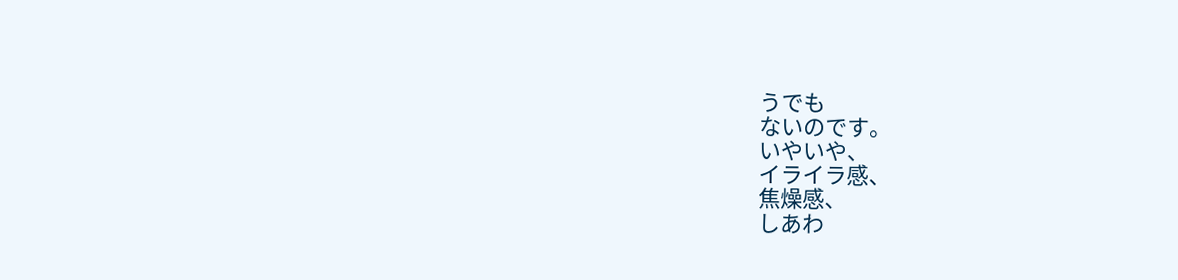うでも
ないのです。
いやいや、
イライラ感、
焦燥感、
しあわ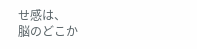せ感は、
脳のどこか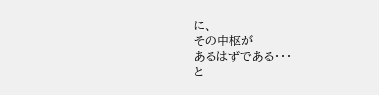に、
その中枢が
あるはずである・・・
と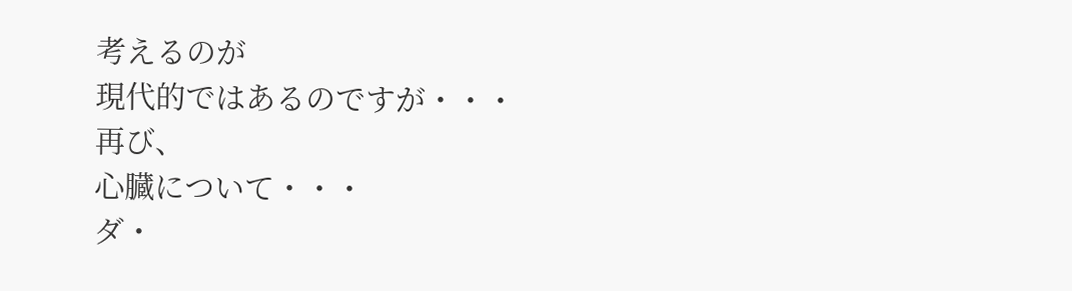考えるのが
現代的ではあるのですが・・・
再び、
心臓について・・・
ダ・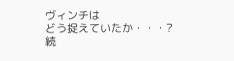ヴィンチは
どう捉えていたか・・・?
続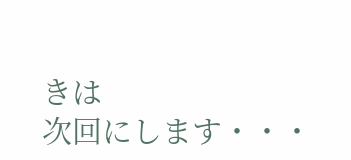きは
次回にします・・・